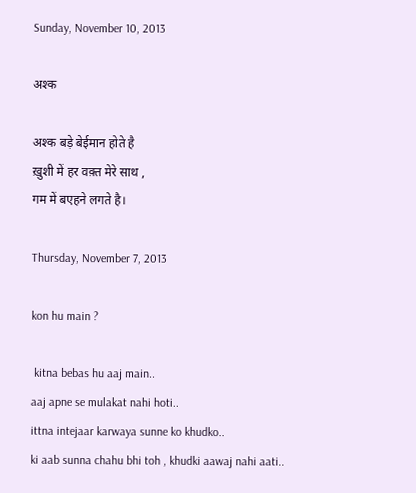Sunday, November 10, 2013

अश्क

अश्क बड़े बेईमान होते है
ख़ुशी में हर वक़्त मेरे साथ ,
गम में बएहने लगते है।

Thursday, November 7, 2013

kon hu main ?

 kitna bebas hu aaj main..
aaj apne se mulakat nahi hoti..
ittna intejaar karwaya sunne ko khudko..
ki aab sunna chahu bhi toh , khudki aawaj nahi aati..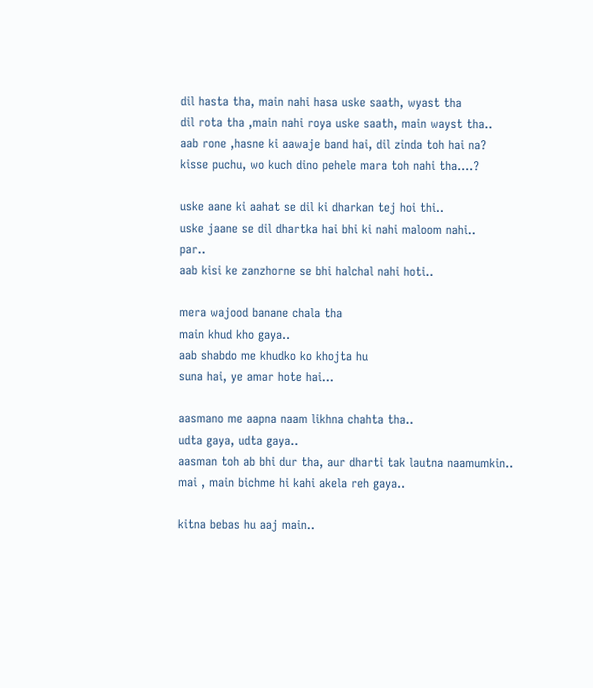dil hasta tha, main nahi hasa uske saath, wyast tha
dil rota tha ,main nahi roya uske saath, main wayst tha..
aab rone ,hasne ki aawaje band hai, dil zinda toh hai na?
kisse puchu, wo kuch dino pehele mara toh nahi tha….?

uske aane ki aahat se dil ki dharkan tej hoi thi..
uske jaane se dil dhartka hai bhi ki nahi maloom nahi..
par..
aab kisi ke zanzhorne se bhi halchal nahi hoti..

mera wajood banane chala tha
main khud kho gaya..
aab shabdo me khudko ko khojta hu
suna hai, ye amar hote hai…

aasmano me aapna naam likhna chahta tha..
udta gaya, udta gaya..
aasman toh ab bhi dur tha, aur dharti tak lautna naamumkin..
mai , main bichme hi kahi akela reh gaya..

kitna bebas hu aaj main..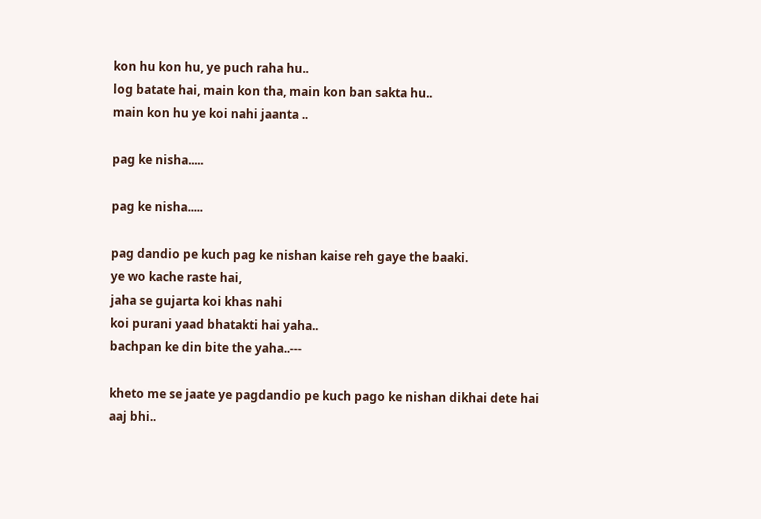kon hu kon hu, ye puch raha hu..
log batate hai, main kon tha, main kon ban sakta hu..
main kon hu ye koi nahi jaanta ..

pag ke nisha.....

pag ke nisha.....

pag dandio pe kuch pag ke nishan kaise reh gaye the baaki.
ye wo kache raste hai,
jaha se gujarta koi khas nahi
koi purani yaad bhatakti hai yaha..
bachpan ke din bite the yaha..---

kheto me se jaate ye pagdandio pe kuch pago ke nishan dikhai dete hai aaj bhi..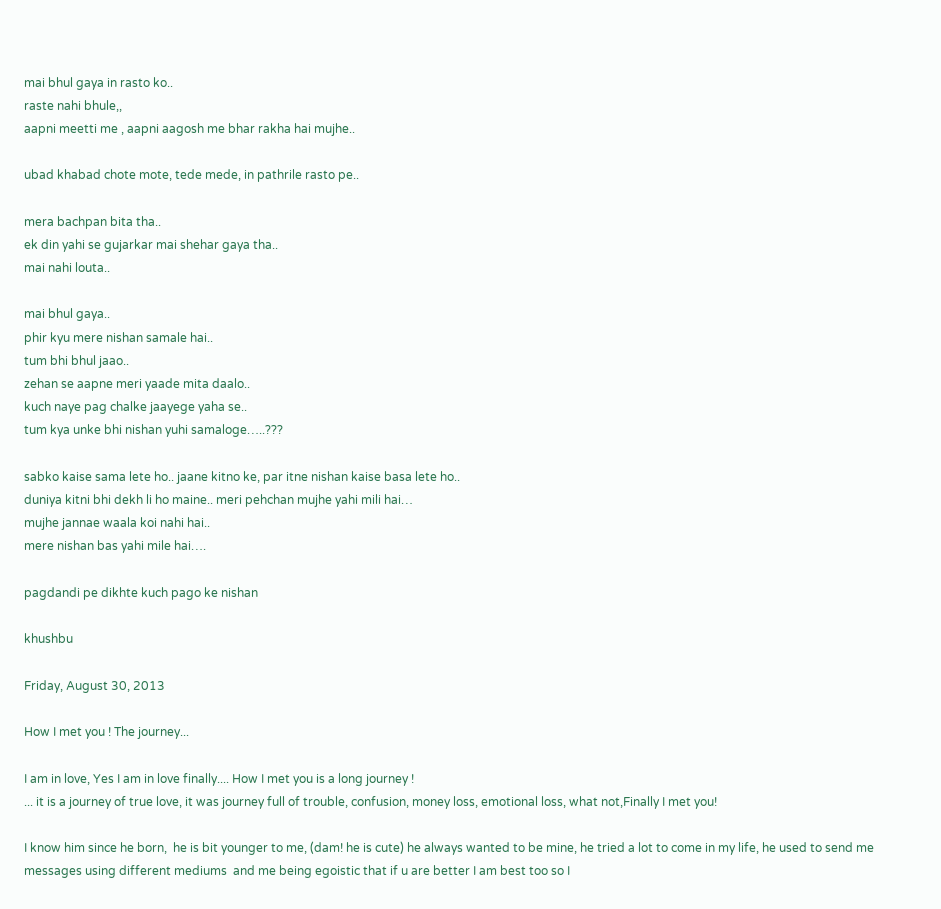mai bhul gaya in rasto ko..
raste nahi bhule,,
aapni meetti me , aapni aagosh me bhar rakha hai mujhe..

ubad khabad chote mote, tede mede, in pathrile rasto pe..

mera bachpan bita tha..
ek din yahi se gujarkar mai shehar gaya tha..
mai nahi louta..

mai bhul gaya..
phir kyu mere nishan samale hai..
tum bhi bhul jaao..
zehan se aapne meri yaade mita daalo..
kuch naye pag chalke jaayege yaha se..
tum kya unke bhi nishan yuhi samaloge…..???

sabko kaise sama lete ho.. jaane kitno ke, par itne nishan kaise basa lete ho..
duniya kitni bhi dekh li ho maine.. meri pehchan mujhe yahi mili hai…
mujhe jannae waala koi nahi hai..
mere nishan bas yahi mile hai….

pagdandi pe dikhte kuch pago ke nishan

khushbu

Friday, August 30, 2013

How I met you ! The journey...

I am in love, Yes I am in love finally.... How I met you is a long journey !
... it is a journey of true love, it was journey full of trouble, confusion, money loss, emotional loss, what not,Finally I met you!

I know him since he born,  he is bit younger to me, (dam! he is cute) he always wanted to be mine, he tried a lot to come in my life, he used to send me messages using different mediums  and me being egoistic that if u are better I am best too so I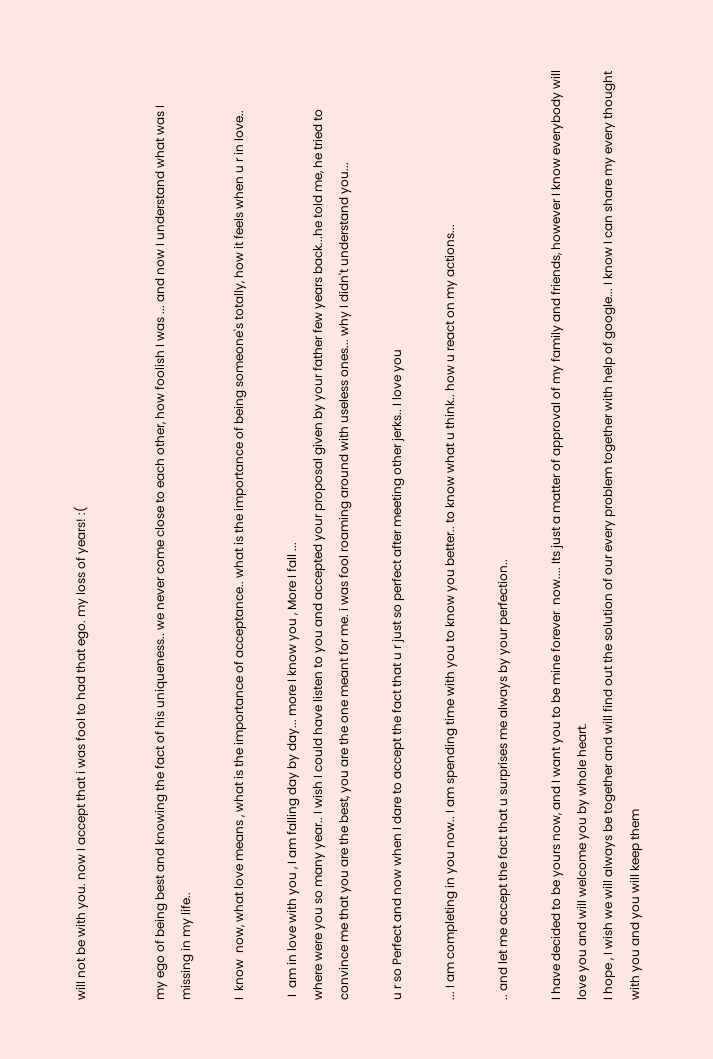will not be with you. now I accept that i was fool to had that ego. my loss of years! :(


my ego of being best and knowing the fact of his uniqueness.. we never come close to each other, how foolish I was ... and now I understand what was I  missing in my life..

I  know  now, what love means , what is the importance of acceptance.. what is the importance of being someone's totally, how it feels when u r in love..

 I  am in love with you , I am falling day by day... more I know you , More I fall ...
where were you so many year.. I wish I could have listen to you and accepted your proposal given by your father few years back...he told me, he tried to convince me that you are the best, you are the one meant for me. i was fool roaming around with useless ones... why I didn't understand you...

u r so Perfect and now when I dare to accept the fact that u r just so perfect after meeting other jerks.. I love you

... I am completing in you now.. I am spending time with you to know you better.. to know what u think.. how u react on my actions...

.. and let me accept the fact that u surprises me always by your perfection..

I have decided to be yours now, and I want you to be mine forever  now.... Its just a matter of approval of my family and friends, however I know everybody will love you and will welcome you by whole heart.
I hope , I wish we will always be together and will find out the solution of our every problem together with help of google... I know I can share my every thought with you and you will keep them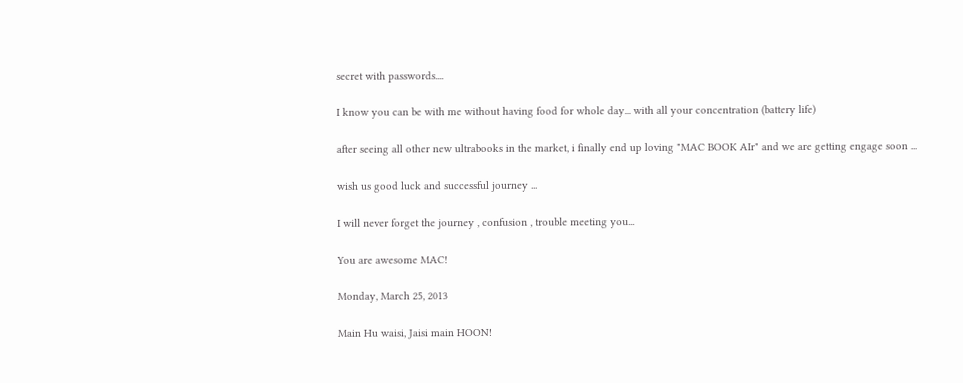secret with passwords....

I know you can be with me without having food for whole day... with all your concentration (battery life)

after seeing all other new ultrabooks in the market, i finally end up loving "MAC BOOK AIr" and we are getting engage soon ...

wish us good luck and successful journey ...

I will never forget the journey , confusion , trouble meeting you...

You are awesome MAC!

Monday, March 25, 2013

Main Hu waisi, Jaisi main HOON!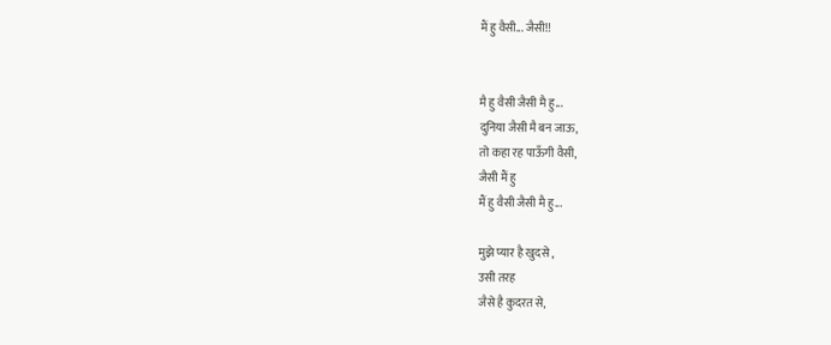मैं हु वैसी... जैसी!!


मै हु वैसी जैसी मै हु...
दुनिया जैसी मै बन जाऊ,
तो कहा रह पाऊँगी वैसी,
जैसी मैं हु
मैं हु वैसी जैसी मै हु...

मुझे प्यार है खुदसे ,
उसी तरह
जैसे है कुदरत से,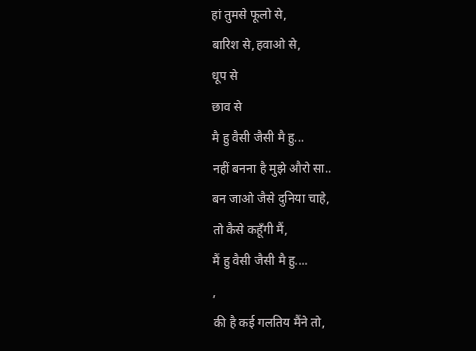हां तुमसे फूलो से,
बारिश से,हवाओ से,
धूप से
छाव से
मै हु वैसी जैसी मै हु...
नहीं बनना है मुझे औरो सा..
बन जाओ जैसे दुनिया चाहे,
तो कैसे कहूँगी मैं,
मैं हु वैसी जैसी मै हु....
,
की है कई गलतिय मैंने तो,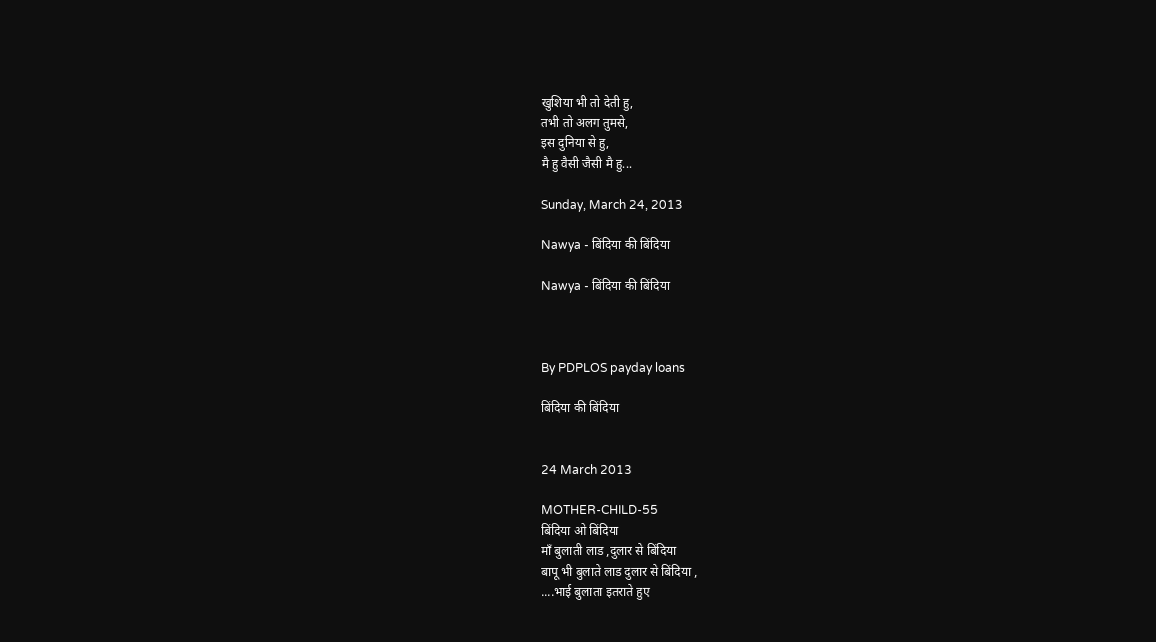खुशिया भी तो देती हु,
तभी तो अलग तुमसे,
इस दुनिया से हु,
मै हु वैसी जैसी मै हु...

Sunday, March 24, 2013

Nawya - बिंदिया की बिंदिया

Nawya - बिंदिया की बिंदिया



By PDPLOS payday loans

बिंदिया की बिंदिया


24 March 2013

MOTHER-CHILD-55
बिंदिया ओ बिंदिया
माँ बुलाती लाड ,दुलार से बिंदिया
बापू भी बुलाते लाड दुलार से बिंदिया ,
....भाई बुलाता इतराते हुए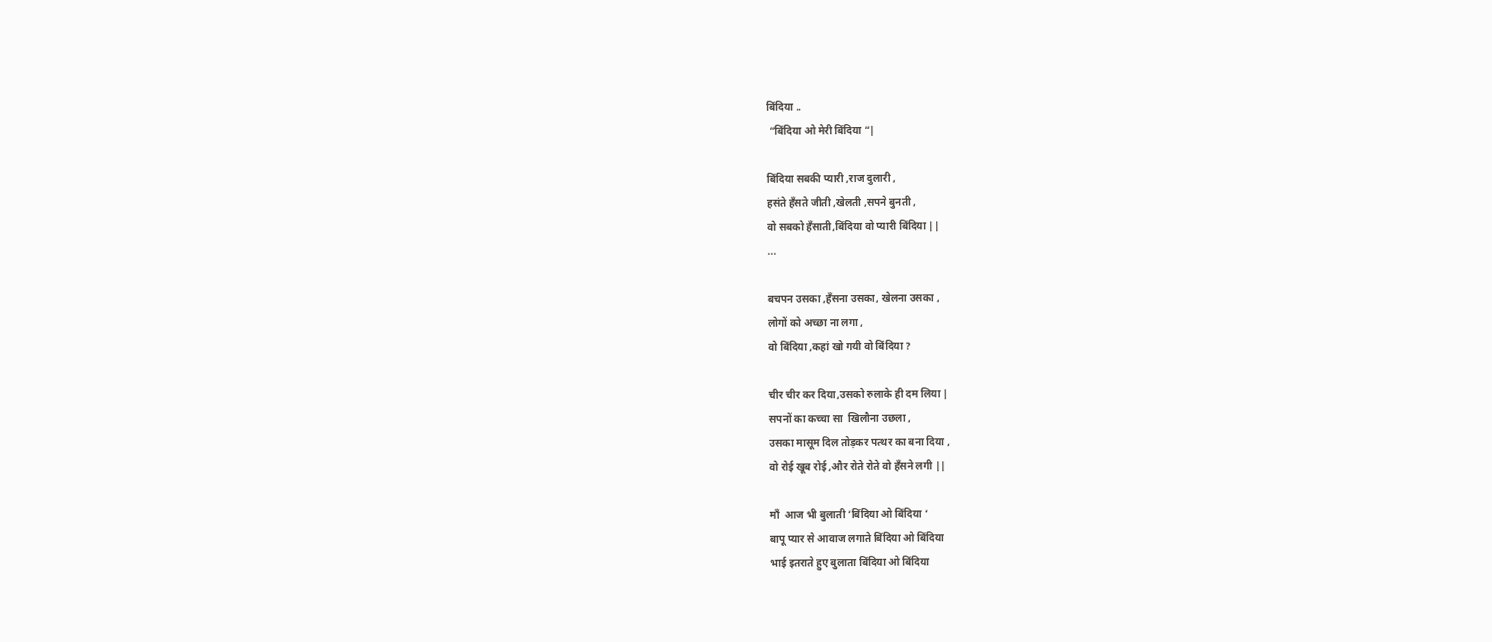बिंदिया ..
 “बिंदिया ओ मेरी बिंदिया “|

बिंदिया सबकी प्यारी ,राज दुलारी ,
हसंते हँसते जीती ,खेलती ,सपने बुनती ,
वो सबको हँसाती,बिंदिया वो प्यारी बिंदिया ||
...

बचपन उसका ,हँसना उसका, खेलना उसका ,
लोगों को अच्छा ना लगा ,
वो बिंदिया ,कहां खो गयी वो बिंदिया ?

चीर चीर कर दिया,उसको रुलाके ही दम लिया |
सपनों का कच्चा सा  खिलौना उछला ,
उसका मासूम दिल तोड़कर पत्थर का बना दिया ,
वो रोई खूब रोई ,और रोते रोते वो हँसने लगी ||

माँ  आज भी बुलाती ‘बिंदिया ओ बिंदिया ‘
बापू प्यार से आवाज लगाते बिंदिया ओ बिंदिया
भाई इतराते हुए बुलाता बिंदिया ओ बिंदिया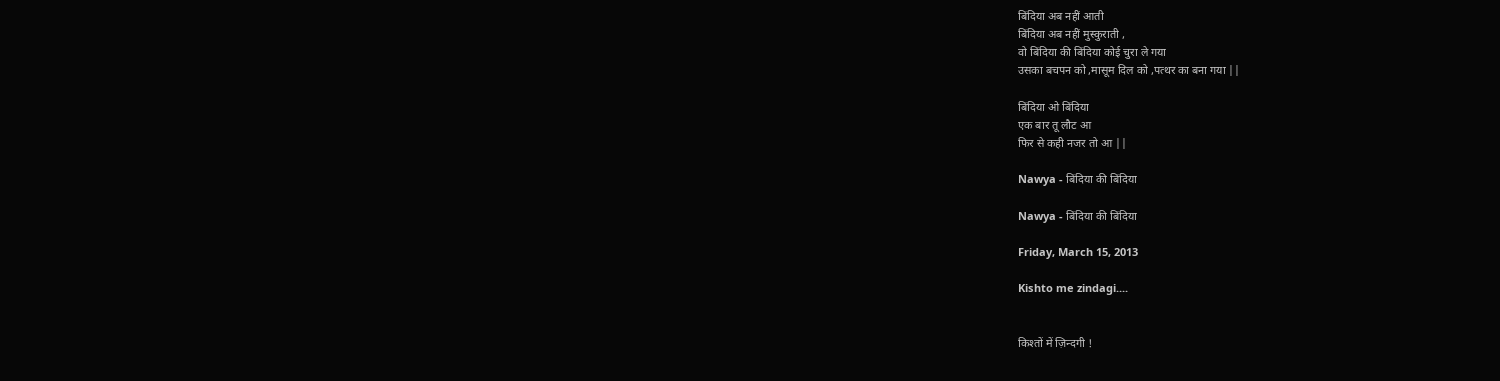बिंदिया अब नहीं आती
बिंदिया अब नहीं मुस्कुराती ,
वो बिंदिया की बिंदिया कोई चुरा ले गया
उसका बचपन को ,मासूम दिल को ,पत्थर का बना गया ||

बिंदिया ओ बिंदिया
एक बार तू लौट आ
फिर से कही नजर तो आ ||

Nawya - बिंदिया की बिंदिया

Nawya - बिंदिया की बिंदिया

Friday, March 15, 2013

Kishto me zindagi....


किश्तों में ज़िन्दगी !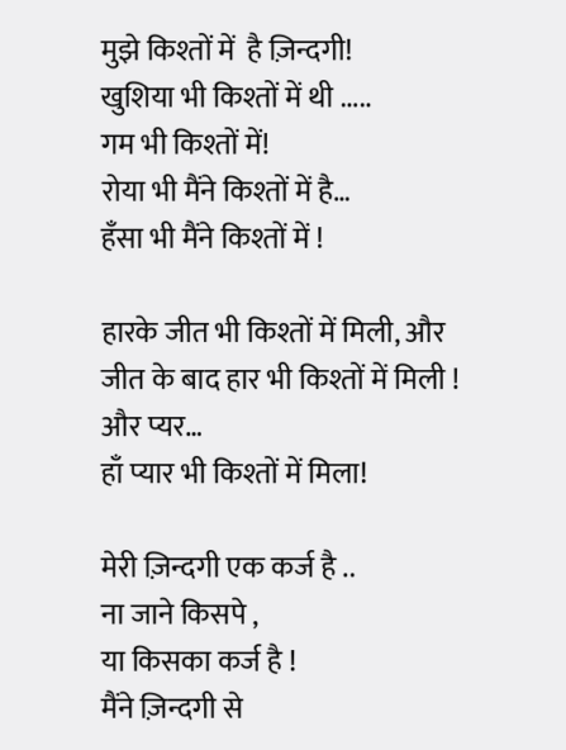मुझे किश्तों में  है ज़िन्दगी!
खुशिया भी किश्तों में थी .....
गम भी किश्तों में!
रोया भी मैंने किश्तों में है…
हँसा भी मैंने किश्तों में !

हारके जीत भी किश्तों में मिली, और
जीत के बाद हार भी किश्तों में मिली !
और प्यर…
हाँ प्यार भी किश्तों में मिला!

मेरी ज़िन्दगी एक कर्ज है ..
ना जाने किसपे ,
या किसका कर्ज है !
मैंने ज़िन्दगी से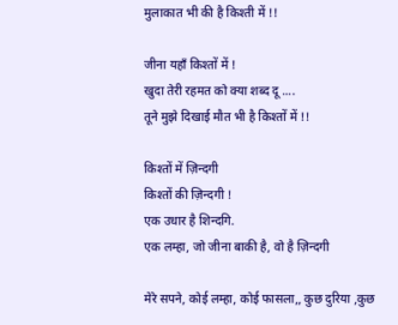मुलाकात भी की है किश्ती में !!

जीना यहाँ किश्तों में !
खुदा तेरी रहमत को क्या शब्द दू ....
तूने मुझे दिखाई मौत भी है किश्तों में !!

किश्तों में ज़िन्दगी
किश्तों की ज़िन्दगी !
एक उधार है शिन्दगि.
एक लम्हा, जो जीना बाकी है, वो है ज़िन्दगी

मेरे सपने, कोई लम्हा, कोई फासला,, कुछ दुरिया ,कुछ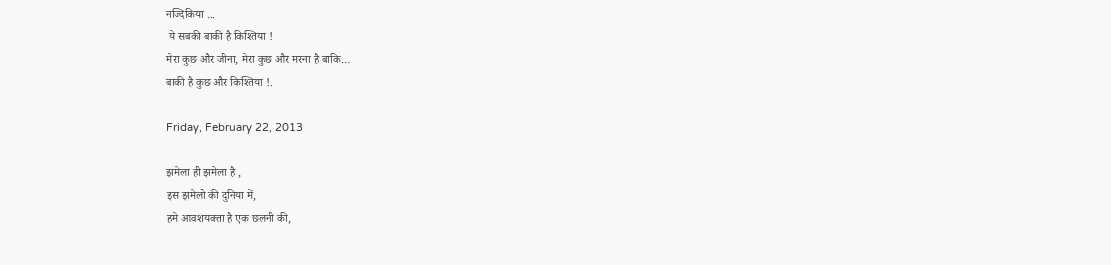नज्दिकिया ...
 ये सबकी बाकी है किश्तिया !
मेरा कुछ और जीना, मेरा कुछ और मरना है बाकि…
बाकी है कुछ और किश्तिया !.

Friday, February 22, 2013

झमेला ही झमेला है ,
इस झमेलो की दुनिया में,
हमे आवशयक्ता है एक छलनी की,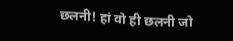छलनी! हां वो ही छलनी जो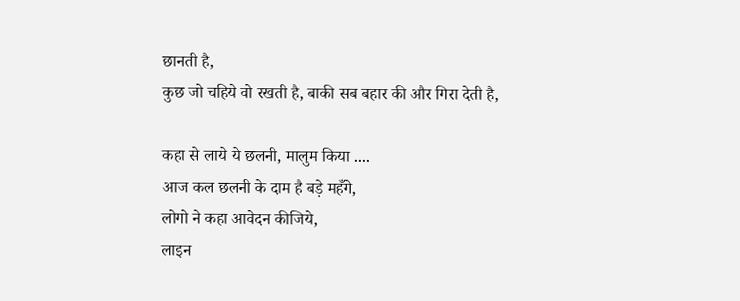छानती है,
कुछ जो चहिये वो रखती है, बाकी सब बहार की और गिरा देती है,

कहा से लाये ये छलनी, मालुम किया ....
आज कल छलनी के दाम है बड़े महँगे,
लोगो ने कहा आवेदन कीजिये,
लाइन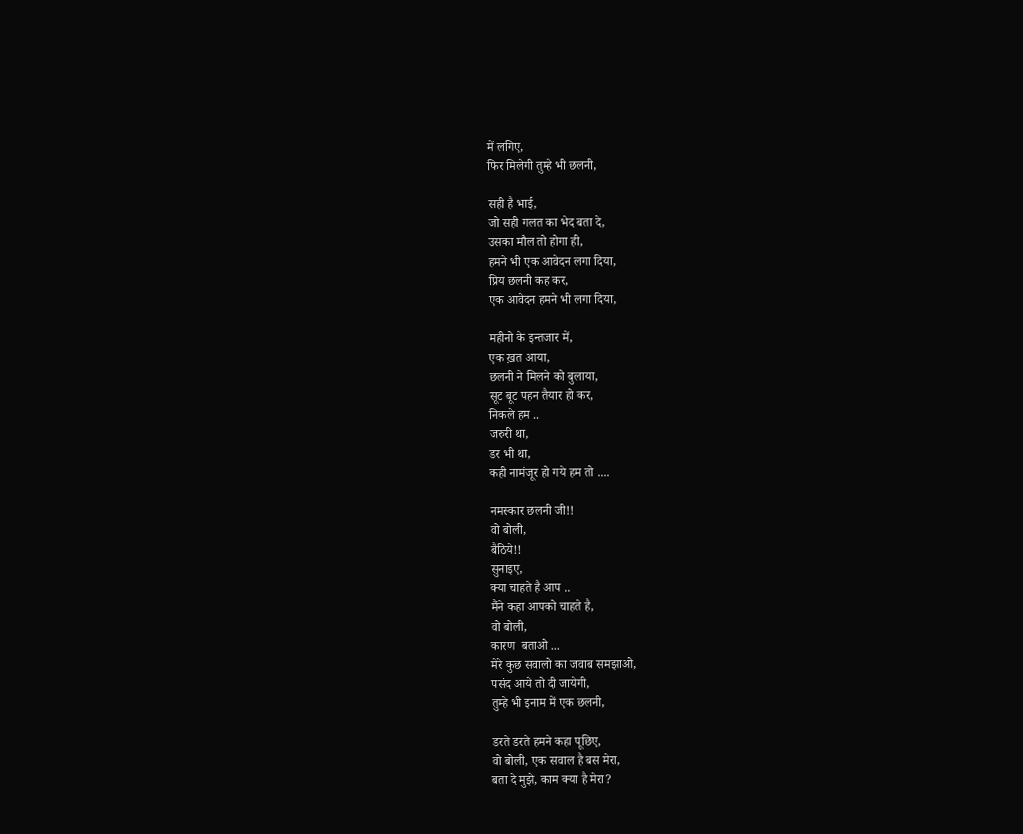में लगिए,
फिर मिलेगी तुम्हे भी छलनी,

सही है भाई,
जो सही गलत का भेद बता दे,
उसका मौल तो होगा ही,
हमने भी एक आवेदन लगा दिया,
प्रिय छलनी कह कर,
एक आवेदन हमने भी लगा दिया,

महीनो के इन्तजार में,
एक ख़त आया,
छलनी ने मिलने को बुलाया,
सूट बूट पहन तैयार हो कर,
निकले हम ..
जरुरी था,
डर भी था,
कही नामंजूर हो गये हम तो ....

नमस्कार छलनी जी!!
वो बोली,
बैठिये!!
सुनाइए,
क्या चाहते है आप ..
मैंने कहा आपको चाहते है,
वो बोली,
कारण  बताओ ...
मेरे कुछ सवालो का जवाब समझाओ,
पसंद आये तो दी जायेगी,
तुम्हे भी इनाम में एक छलनी,

डरते डरते हमने कहा पूछिए,
वो बोली, एक सवाल है बस मेरा,
बता दे मुझे, काम क्या है मेरा?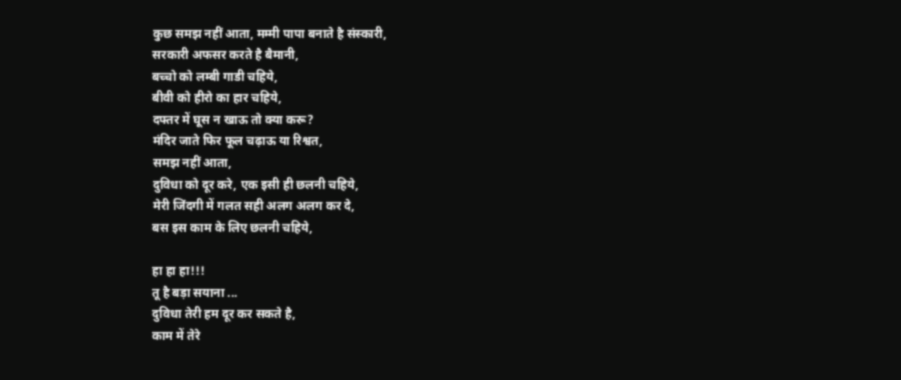कुछ समझ नहीं आता, मम्मी पापा बनाते है संस्कारी,
सरकारी अफसर करते है बैमानी,
बच्चो को लम्बी गाडी चहिये,
बीवी को हीरो का हार चहिये,
दफ्तर में घूस न खाऊ तो क्या करू?
मंदिर जाते फिर फूल चढ़ाऊ या रिश्वत,
समझ नहीं आता,
दुविधा को दूर करे, एक इसी ही छलनी चहिये,
मेरी जिंदगी में गलत सही अलग अलग कर दे,
बस इस काम के लिए छलनी चहिये,

हा हा हा!!!
तू है बड़ा सयाना ...
दुविधा तेरी हम दूर कर सकते है,
काम में तेरे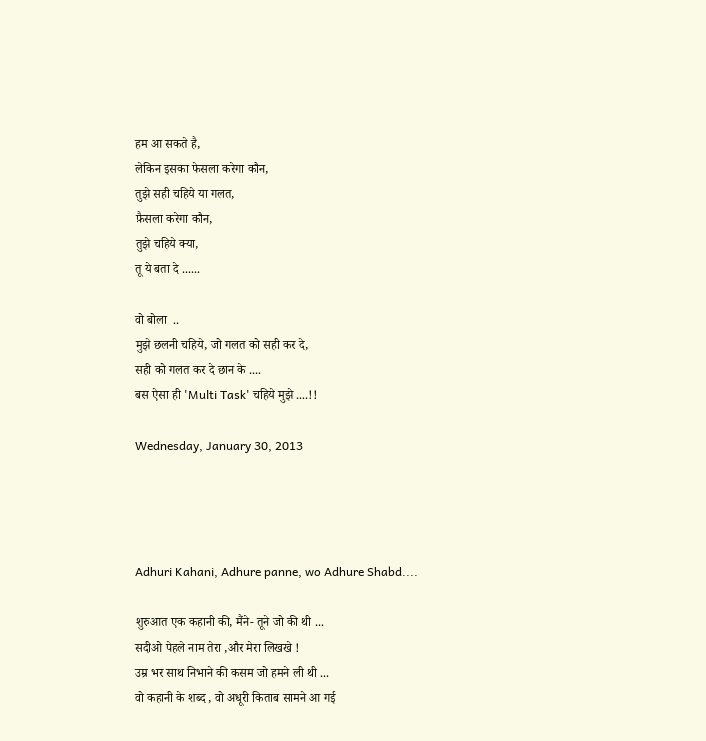हम आ सकते है,
लेकिन इसका फेसला करेगा कौन,
तुझे सही चहिये या गलत,
फ़ैसला करेगा कौन,
तुझे चहिये क्या,
तू ये बता दे ......

वो बोला  ..
मुझे छलनी चहिये, जो गलत को सही कर दे,
सही को गलत कर दे छान के ....
बस ऐसा ही 'Multi Task' चहिये मुझे ....!!

Wednesday, January 30, 2013




Adhuri Kahani, Adhure panne, wo Adhure Shabd....

शुरुआत एक कहानी की, मैंने- तूने जो की थी ...
सदीओ पेहले नाम तेरा ,और मेरा लिखखे !
उम्र भर साथ निभाने की कसम जो हमने ली थी ...
वो कहानी के शब्द , वो अधूरी किताब सामने आ गई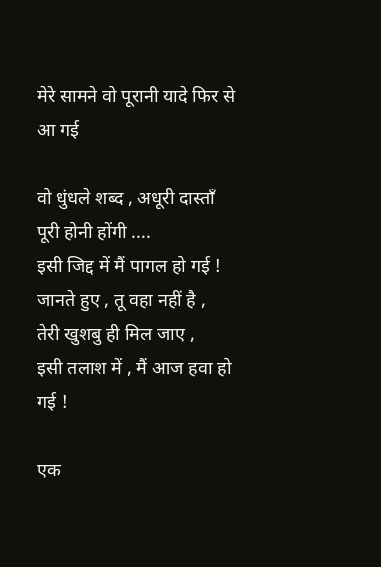मेरे सामने वो पूरानी यादे फिर से आ गई

वो धुंधले शब्द , अधूरी दास्ताँ
पूरी होनी होंगी ....
इसी जिद्द में मैं पागल हो गई !
जानते हुए , तू वहा नहीं है ,
तेरी खुशबु ही मिल जाए ,
इसी तलाश में , मैं आज हवा हो गई !

एक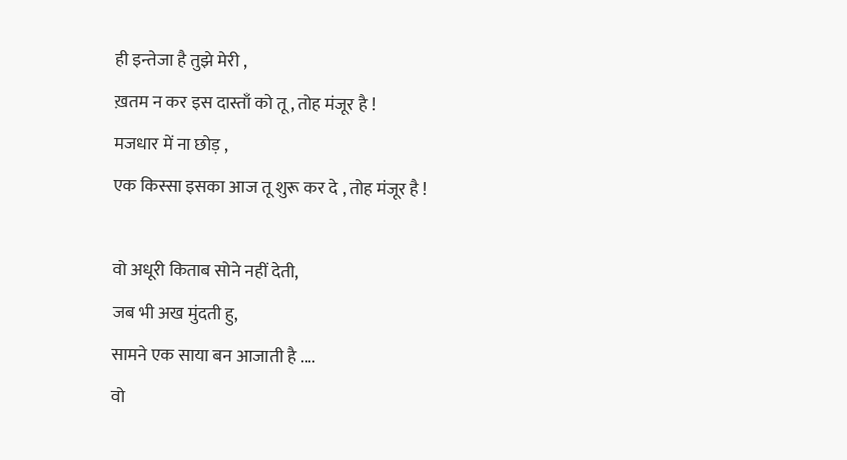ही इन्तेजा है तुझे मेरी ,
ख़तम न कर इस दास्ताँ को तू , तोह मंजूर है !
मजधार में ना छोड़ ,
एक किस्सा इसका आज तू शुरू कर दे , तोह मंजूर है !

वो अधूरी किताब सोने नहीं देती,
जब भी अख मुंदती हु,
सामने एक साया बन आजाती है ....
वो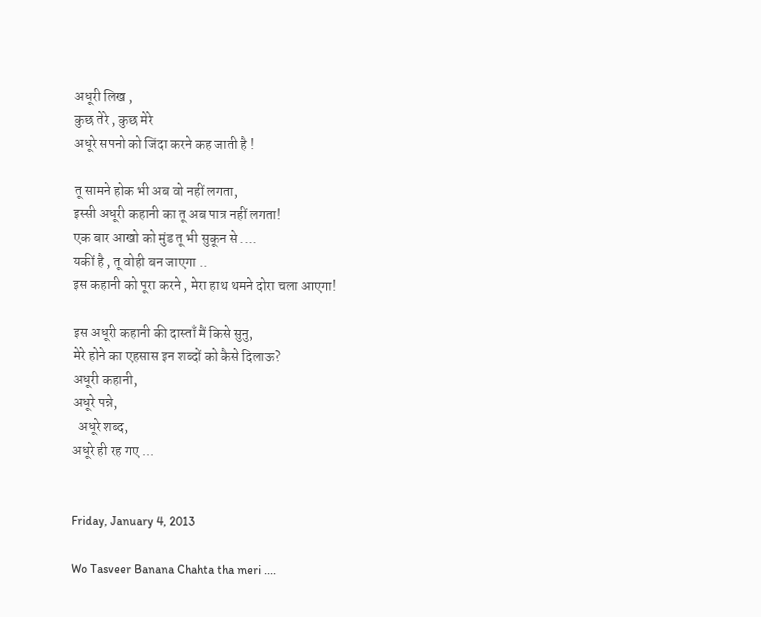अधूरी लिख ,
कुछ तेरे , कुछ मेरे
अधूरे सपनो को जिंदा करने कह जाती है !

तू सामने होक भी अब वो नहीं लगता,
इस्सी अधूरी कहानी का तू अब पात्र नहीं लगता!
एक बार आखो को मुंड तू भी सुकून से ....
यकीं है , तू वोही बन जाएगा ..
इस कहानी को पूरा करने , मेरा हाथ थमने दोरा चला आएगा!

इस अधूरी कहानी की दास्ताँ मैं किसे सुनु,
मेरे होने का एहसास इन शब्दों को कैसे दिलाऊ?
अधूरी कहानी,
अधूरे पन्ने,
  अधूरे शब्द,
अधूरे ही रह गए ...


Friday, January 4, 2013

Wo Tasveer Banana Chahta tha meri ....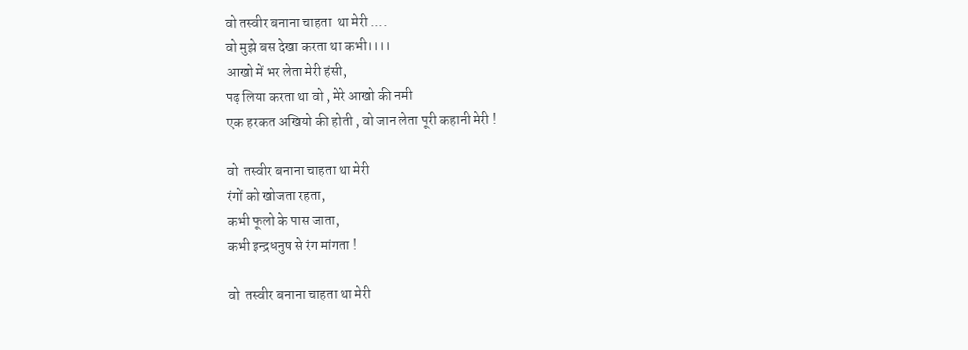वो तस्वीर बनाना चाहता  था मेरी ....
वो मुझे बस देखा करता था कभी।।।।
आखो में भर लेता मेरी हंसी,
पढ़ लिया करता था वो , मेरे आखो की नमी
एक हरकत अखियो की होती , वो जान लेता पूरी कहानी मेरी !

वो  तस्वीर बनाना चाहता था मेरी
रंगों को खोजता रहता,
कभी फूलो के पास जाता,
कभी इन्द्रधनुष से रंग मांगता !

वो  तस्वीर बनाना चाहता था मेरी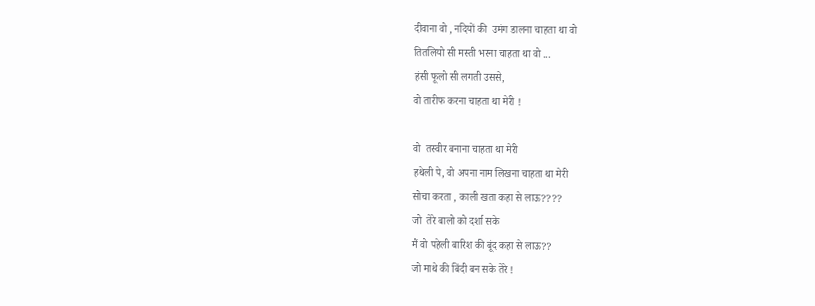दीवाना वो , नदियों की  उमंग डालना चाहता था वो
तितलियो सी मस्ती भरना चाहता था वो ...
हंसी फूलो सी लगती उससे,
वो तारीफ करना चाहता था मेरी !

वो  तस्वीर बनाना चाहता था मेरी
हथेली पे, वो अपना नाम लिखना चाहता था मेरी
सोचा करता , काली खता कहा से लाऊ????
जो  तेरे बालो को दर्शा सके
मैं वो पहेली बारिश की बूंद कहा से लाऊ??
जो माथे की बिंदी बन सके तेरे !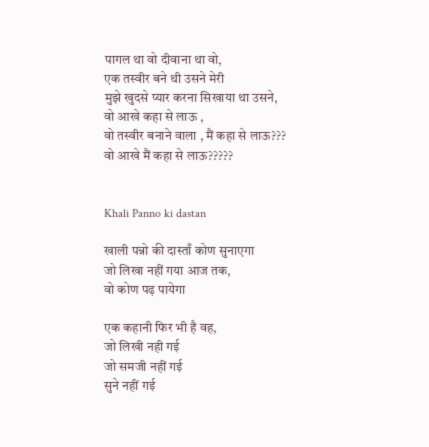पागल था वो दीवाना था वो,
एक तस्वीर बने थी उसने मेरी
मुझे खुदसे प्यार करना सिखाया था उसने,
वो आखे कहा से लाऊ ,
वो तस्वीर बनाने वाला , मैं कहा से लाऊ???
वो आखे मैं कहा से लाऊ?????


Khali Panno ki dastan

खाली पन्नो की दास्ताँ कोण सुनाएगा
जो लिखा नहीं गया आज तक,
वो कोण पढ़ पायेगा

एक कहानी फिर भी है वह,
जो लिखी नही गई
जो समजी नहीं गई
सुने नहीं गई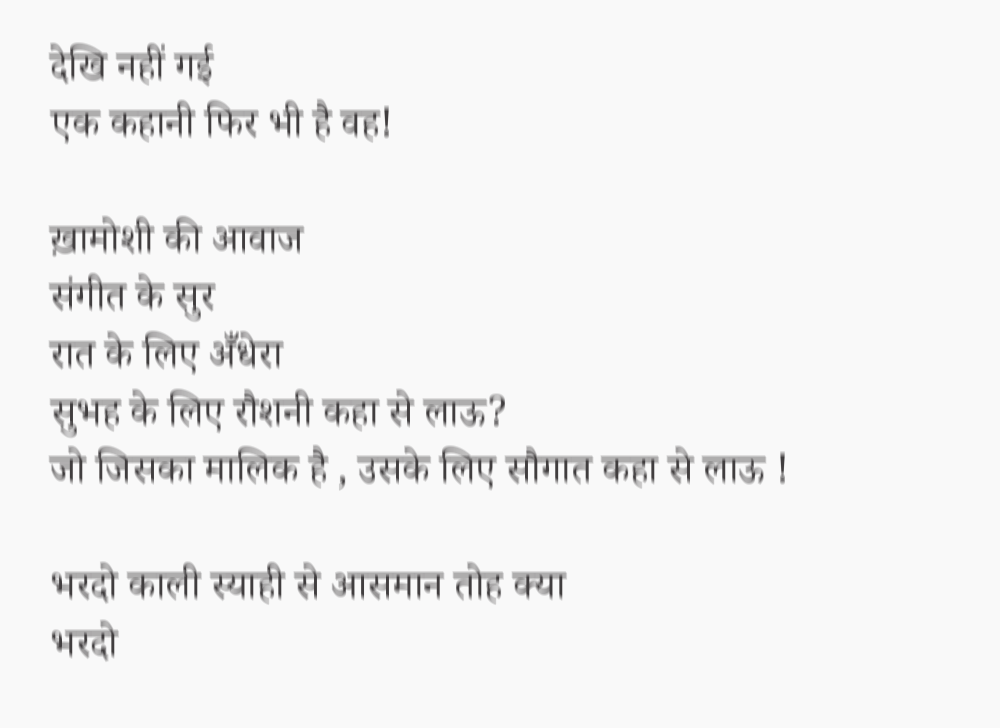देखि नहीं गई
एक कहानी फिर भी है वह!

ख़ामोशी की आवाज
संगीत के सुर
रात के लिए अँधेरा
सुभह के लिए रौशनी कहा से लाऊ?
जो जिसका मालिक है , उसके लिए सौगात कहा से लाऊ !

भरदो काली स्याही से आसमान तोह क्या
भरदो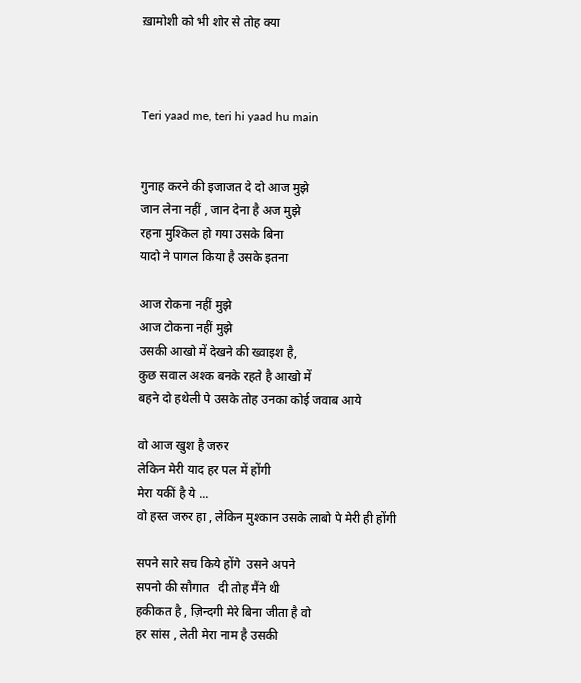ख़ामोशी को भी शोर से तोह क्या



Teri yaad me, teri hi yaad hu main


गुनाह करने की इजाजत दे दो आज मुझे
जान लेना नहीं , जान देना है अज मुझे
रहना मुश्किल हो गया उसके बिना
यादो ने पागल किया है उसके इतना

आज रोकना नहीं मुझे
आज टोकना नहीं मुझे
उसकी आखो में देखने की ख्वाइश है,
कुछ सवाल अश्क बनके रहते है आखो में
बहने दो हथेली पे उसके तोह उनका कोई जवाब आये

वो आज खुश है जरुर
लेकिन मेरी याद हर पल में होंगी
मेरा यकीं है ये ...
वो हस्त जरुर हा , लेकिन मुश्कान उसके लाबो पे मेरी ही होंगी

सपने सारे सच किये होंगे  उसने अपने
सपनो की सौगात   दी तोह मैंने थी
हकीकत है , ज़िन्दगी मेरे बिना जीता है वो
हर सांस , लेती मेरा नाम है उसकी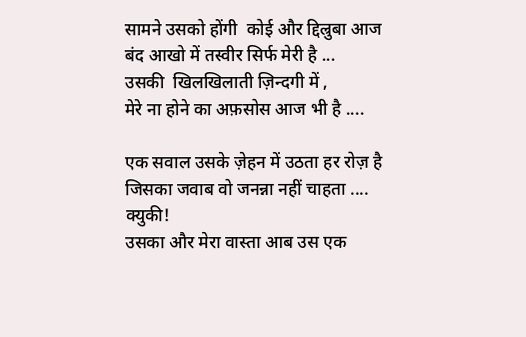सामने उसको होंगी  कोई और द्दिल्रुबा आज
बंद आखो में तस्वीर सिर्फ मेरी है ...
उसकी  खिलखिलाती ज़िन्दगी में ,
मेरे ना होने का अफ़सोस आज भी है ....

एक सवाल उसके ज़ेहन में उठता हर रोज़ है
जिसका जवाब वो जनन्ना नहीं चाहता ....
क्युकी!
उसका और मेरा वास्ता आब उस एक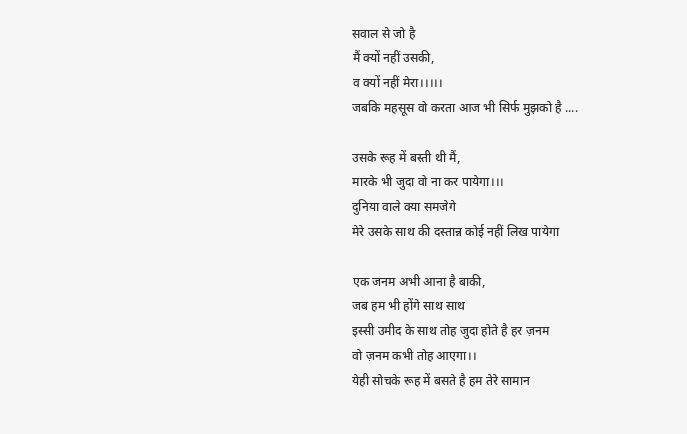सवाल से जो है
मैं क्यों नहीं उसकी,
व क्यों नहीं मेरा।।।।।
जबकि महसूस वो करता आज भी सिर्फ मुझको है ....

उसके रूह में बस्ती थी मैं,
मारके भी जुदा वो ना कर पायेगा।।।
दुनिया वाले क्या समजेगे
मेरे उसके साथ की दस्तान्न कोई नहीं लिख पायेगा

एक जनम अभी आना है बाकी,
जब हम भी होंगे साथ साथ
इस्सी उमीद के साथ तोह जुदा होते है हर ज़नम
वो ज़नम कभी तोह आएगा।।
येही सोचके रूह में बसते है हम तेरे सामान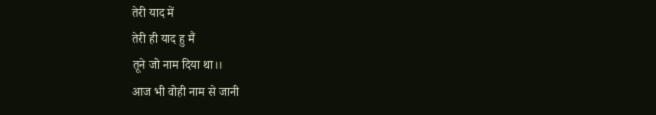तेरी याद में
तेरी ही याद हु मैं
तूने जो नाम दिया था।।
आज भी वोही नाम से जानी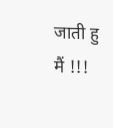जाती हु मैं !!!